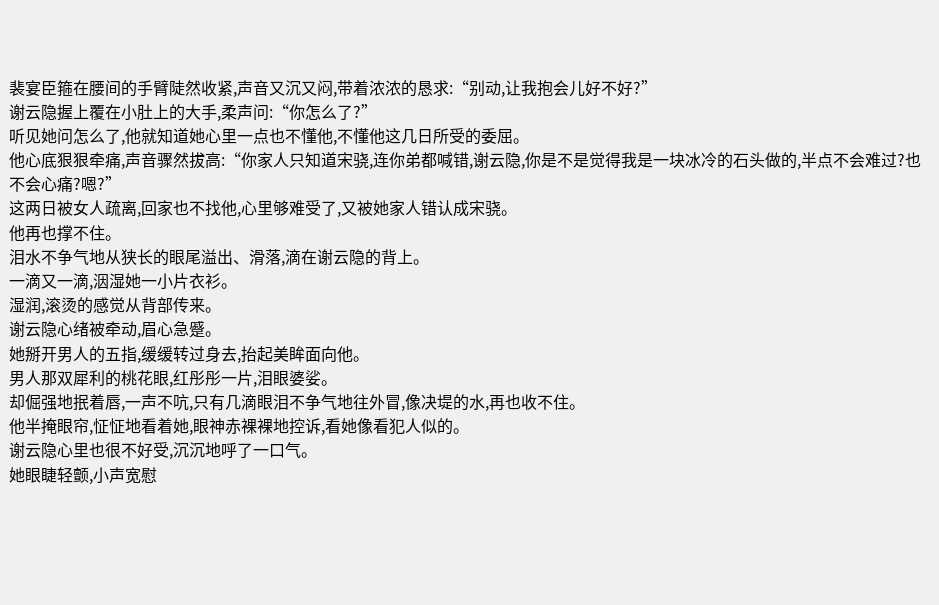裴宴臣箍在腰间的手臂陡然收紧,声音又沉又闷,带着浓浓的恳求:“别动,让我抱会儿好不好?”
谢云隐握上覆在小肚上的大手,柔声问:“你怎么了?”
听见她问怎么了,他就知道她心里一点也不懂他,不懂他这几日所受的委屈。
他心底狠狠牵痛,声音骤然拔高:“你家人只知道宋骁,连你弟都喊错,谢云隐,你是不是觉得我是一块冰冷的石头做的,半点不会难过?也不会心痛?嗯?”
这两日被女人疏离,回家也不找他,心里够难受了,又被她家人错认成宋骁。
他再也撑不住。
泪水不争气地从狭长的眼尾溢出、滑落,滴在谢云隐的背上。
一滴又一滴,洇湿她一小片衣衫。
湿润,滚烫的感觉从背部传来。
谢云隐心绪被牵动,眉心急蹙。
她掰开男人的五指,缓缓转过身去,抬起美眸面向他。
男人那双犀利的桃花眼,红彤彤一片,泪眼婆娑。
却倔强地抿着唇,一声不吭,只有几滴眼泪不争气地往外冒,像决堤的水,再也收不住。
他半掩眼帘,怔怔地看着她,眼神赤裸裸地控诉,看她像看犯人似的。
谢云隐心里也很不好受,沉沉地呼了一口气。
她眼睫轻颤,小声宽慰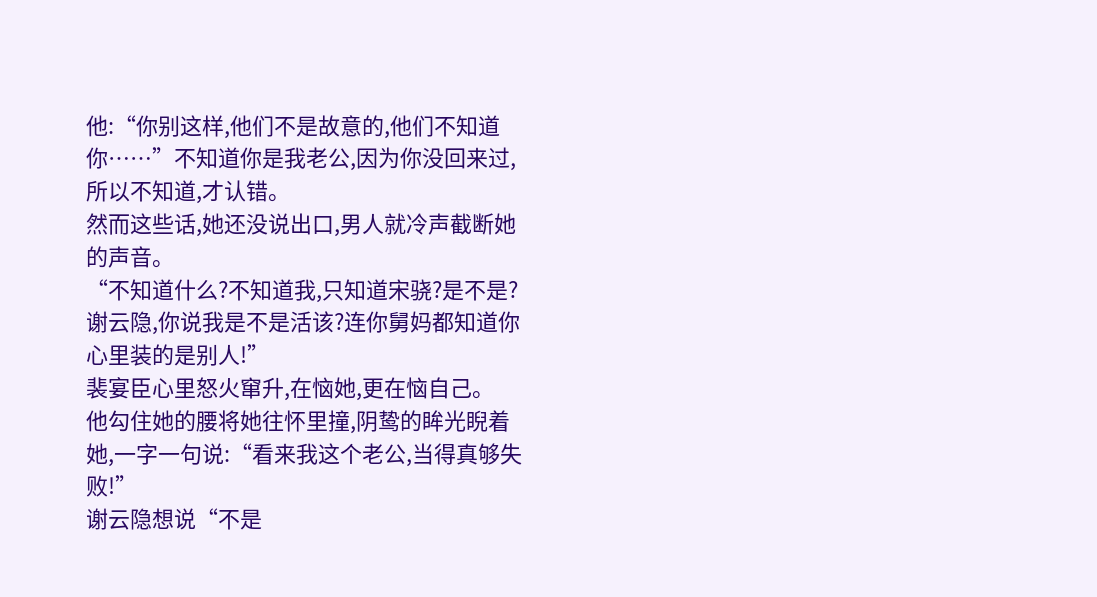他:“你别这样,他们不是故意的,他们不知道你……”不知道你是我老公,因为你没回来过,所以不知道,才认错。
然而这些话,她还没说出口,男人就冷声截断她的声音。
“不知道什么?不知道我,只知道宋骁?是不是?谢云隐,你说我是不是活该?连你舅妈都知道你心里装的是别人!”
裴宴臣心里怒火窜升,在恼她,更在恼自己。
他勾住她的腰将她往怀里撞,阴鸷的眸光睨着她,一字一句说:“看来我这个老公,当得真够失败!”
谢云隐想说“不是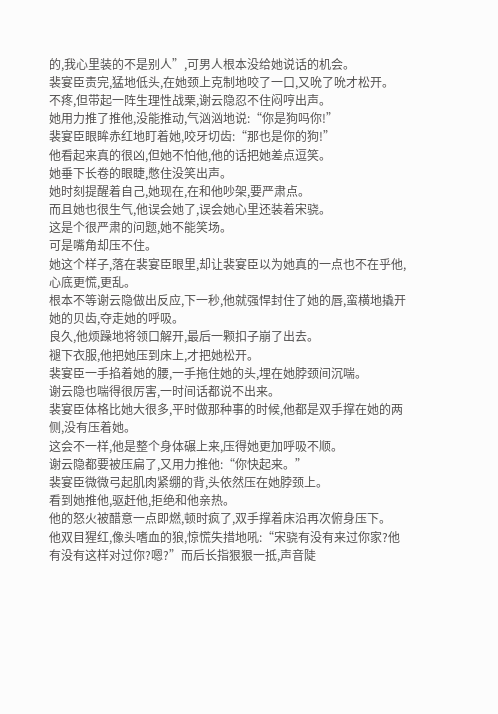的,我心里装的不是别人”,可男人根本没给她说话的机会。
裴宴臣责完,猛地低头,在她颈上克制地咬了一口,又吮了吮才松开。
不疼,但带起一阵生理性战栗,谢云隐忍不住闷哼出声。
她用力推了推他,没能推动,气汹汹地说:“你是狗吗你!”
裴宴臣眼眸赤红地盯着她,咬牙切齿:“那也是你的狗!”
他看起来真的很凶,但她不怕他,他的话把她差点逗笑。
她垂下长卷的眼睫,憋住没笑出声。
她时刻提醒着自己,她现在,在和他吵架,要严肃点。
而且她也很生气,他误会她了,误会她心里还装着宋骁。
这是个很严肃的问题,她不能笑场。
可是嘴角却压不住。
她这个样子,落在裴宴臣眼里,却让裴宴臣以为她真的一点也不在乎他,心底更慌,更乱。
根本不等谢云隐做出反应,下一秒,他就强悍封住了她的唇,蛮横地撬开她的贝齿,夺走她的呼吸。
良久,他烦躁地将领口解开,最后一颗扣子崩了出去。
褪下衣服,他把她压到床上,才把她松开。
裴宴臣一手掐着她的腰,一手拖住她的头,埋在她脖颈间沉喘。
谢云隐也喘得很厉害,一时间话都说不出来。
裴宴臣体格比她大很多,平时做那种事的时候,他都是双手撑在她的两侧,没有压着她。
这会不一样,他是整个身体碾上来,压得她更加呼吸不顺。
谢云隐都要被压扁了,又用力推他:“你快起来。”
裴宴臣微微弓起肌肉紧绷的背,头依然压在她脖颈上。
看到她推他,驱赶他,拒绝和他亲热。
他的怒火被醋意一点即燃,顿时疯了,双手撑着床沿再次俯身压下。
他双目猩红,像头嗜血的狼,惊慌失措地吼:“宋骁有没有来过你家?他有没有这样对过你?嗯?”而后长指狠狠一抵,声音陡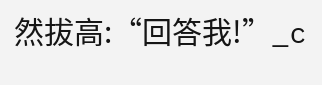然拔高:“回答我!”_c